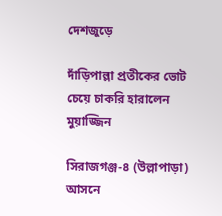দেশজুড়ে

দাঁড়িপাল্লা প্রতীকের ভোট চেয়ে চাকরি হারালেন মুয়াজ্জিন

সিরাজগঞ্জ-৪ (উল্লাপাড়া) আসনে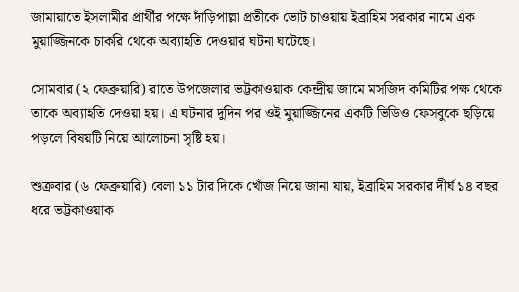জামায়াতে ইসলামীর প্রার্থীর পক্ষে দাঁড়িপাল্লা প্রতীকে ভোট চাওয়ায় ইব্রাহিম সরকার নামে এক মুয়াজ্জিনকে চাকরি থেকে অব্যাহতি দেওয়ার ঘটনা ঘটেছে।

সোমবার (২ ফেব্রুয়ারি) রাতে উপজেলার ভট্টকাওয়াক কেন্দ্রীয় জামে মসজিদ কমিটির পক্ষ থেকে তাকে অব্যাহতি দেওয়া হয়। এ ঘটনার দুদিন পর ওই মুয়াজ্জিনের একটি ভিডিও ফেসবুকে ছড়িয়ে পড়লে বিষয়টি নিয়ে আলোচনা সৃষ্টি হয়।

শুক্রবার (৬ ফেব্রুয়ারি) বেলা ১১ টার দিকে খোঁজ নিয়ে জানা যায়, ইব্রাহিম সরকার দীর্ঘ ১৪ বছর ধরে ভট্টকাওয়াক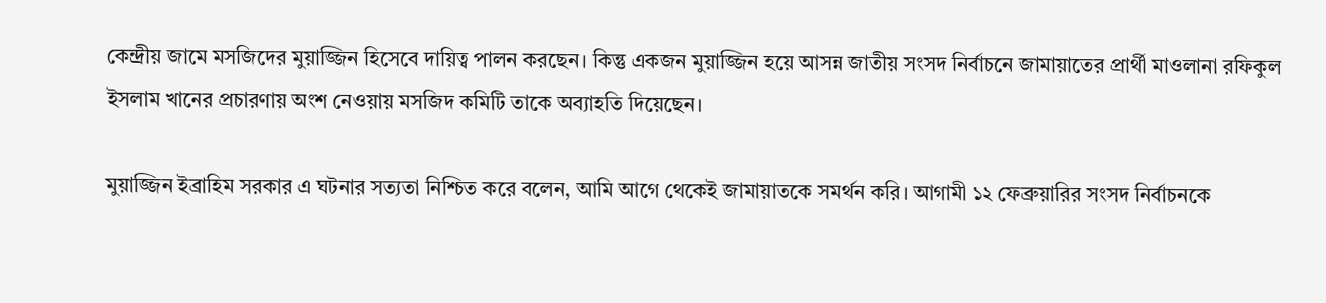কেন্দ্রীয় জামে মসজিদের মুয়াজ্জিন হিসেবে দায়িত্ব পালন করছেন। কিন্তু একজন মুয়াজ্জিন হয়ে আসন্ন জাতীয় সংসদ নির্বাচনে জামায়াতের প্রার্থী মাওলানা রফিকুল ইসলাম খানের প্রচারণায় অংশ নেওয়ায় মসজিদ কমিটি তাকে অব্যাহতি দিয়েছেন।

মুয়াজ্জিন ইব্রাহিম সরকার এ ঘটনার সত্যতা নিশ্চিত করে বলেন, আমি আগে থেকেই জামায়াতকে সমর্থন করি। আগামী ১২ ফেব্রুয়ারির সংসদ নির্বাচনকে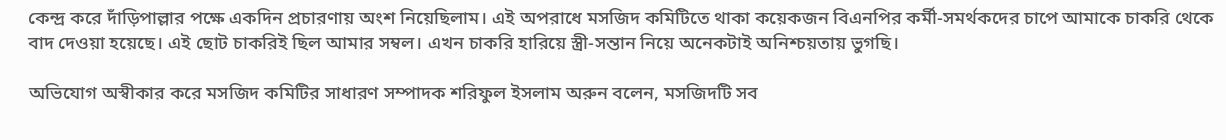কেন্দ্র করে দাঁড়িপাল্লার পক্ষে একদিন প্রচারণায় অংশ নিয়েছিলাম। এই অপরাধে মসজিদ কমিটিতে থাকা কয়েকজন বিএনপির কর্মী-সমর্থকদের চাপে আমাকে চাকরি থেকে বাদ দেওয়া হয়েছে। এই ছোট চাকরিই ছিল আমার সম্বল। এখন চাকরি হারিয়ে স্ত্রী-সন্তান নিয়ে অনেকটাই অনিশ্চয়তায় ভুগছি।

অভিযোগ অস্বীকার করে মসজিদ কমিটির সাধারণ সম্পাদক শরিফুল ইসলাম অরুন বলেন, মসজিদটি সব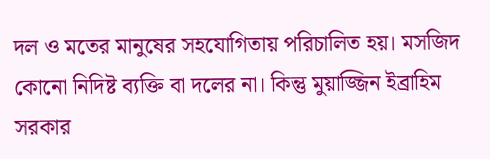দল ও মতের মানুষের সহযোগিতায় পরিচালিত হয়। মসজিদ কোনো নিদিষ্ট ব্যক্তি বা দলের না। কিন্তু মুয়াজ্জিন ইব্রাহিম সরকার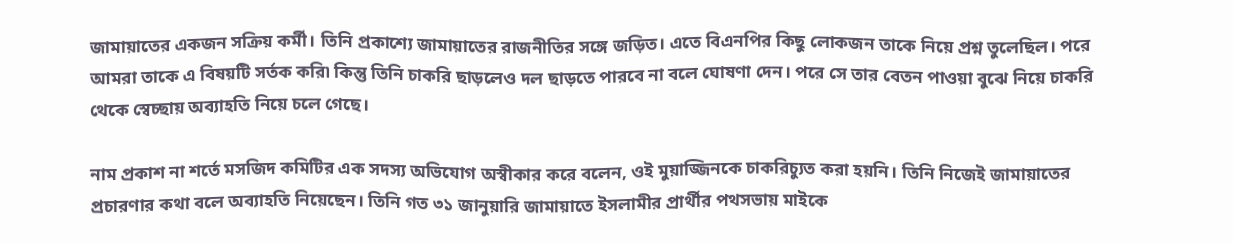জামায়াতের একজন সক্রিয় কর্মী। তিনি প্রকাশ্যে জামায়াতের রাজনীতির সঙ্গে জড়িত। এতে বিএনপির কিছু লোকজন তাকে নিয়ে প্রশ্ন তুলেছিল। পরে আমরা তাকে এ বিষয়টি সর্তক করি৷ কিন্তু তিনি চাকরি ছাড়লেও দল ছাড়তে পারবে না বলে ঘোষণা দেন। পরে সে তার বেতন পাওয়া বুঝে নিয়ে চাকরি থেকে স্বেচ্ছায় অব্যাহতি নিয়ে চলে গেছে।

নাম প্রকাশ না শর্তে মসজিদ কমিটির এক সদস্য অভিযোগ অস্বীকার করে বলেন, ওই মুয়াজ্জিনকে চাকরিচ্যুত করা হয়নি। তিনি নিজেই জামায়াতের প্রচারণার কথা বলে অব্যাহতি নিয়েছেন। তিনি গত ৩১ জানুয়ারি জামায়াতে ইসলামীর প্রার্থীর পথসভায় মাইকে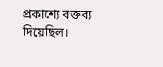প্রকাশ্যে বক্তব্য দিয়েছিল।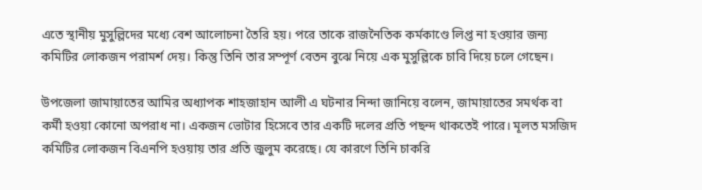এতে স্থানীয় মুসুল্লিদের মধ্যে বেশ আলোচনা তৈরি হয়। পরে তাকে রাজনৈতিক কর্মকাণ্ডে লিপ্ত না হওয়ার জন্য কমিটির লোকজন পরামর্শ দেয়। কিন্তু তিনি তার সম্পূর্ণ বেতন বুঝে নিয়ে এক মুসুল্লিকে চাবি দিয়ে চলে গেছেন।

উপজেলা জামায়াতের আমির অধ্যাপক শাহজাহান আলী এ ঘটনার নিন্দা জানিয়ে বলেন, জামায়াতের সমর্থক বা কর্মী হওয়া কোনো অপরাধ না। একজন ভোটার হিসেবে তার একটি দলের প্রতি পছন্দ থাকতেই পারে। মূলত মসজিদ কমিটির লোকজন বিএনপি হওয়ায় তার প্রতি জুলুম করেছে। যে কারণে তিনি চাকরি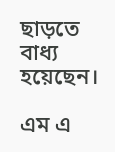ছাড়তে বাধ্য হয়েছেন।

এম এ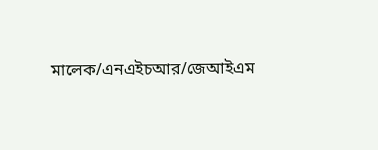মালেক/এনএইচআর/জেআইএম